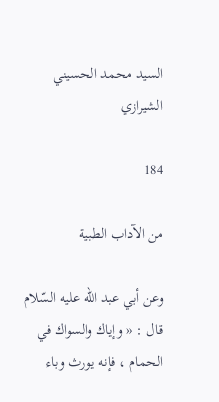السيد محمد الحسيني الشيرازي

184

من الآداب الطبية

وعن أبي عبد اللّه عليه السّلام قال : « وإياك والسواك في الحمام ، فإنه يورث وباء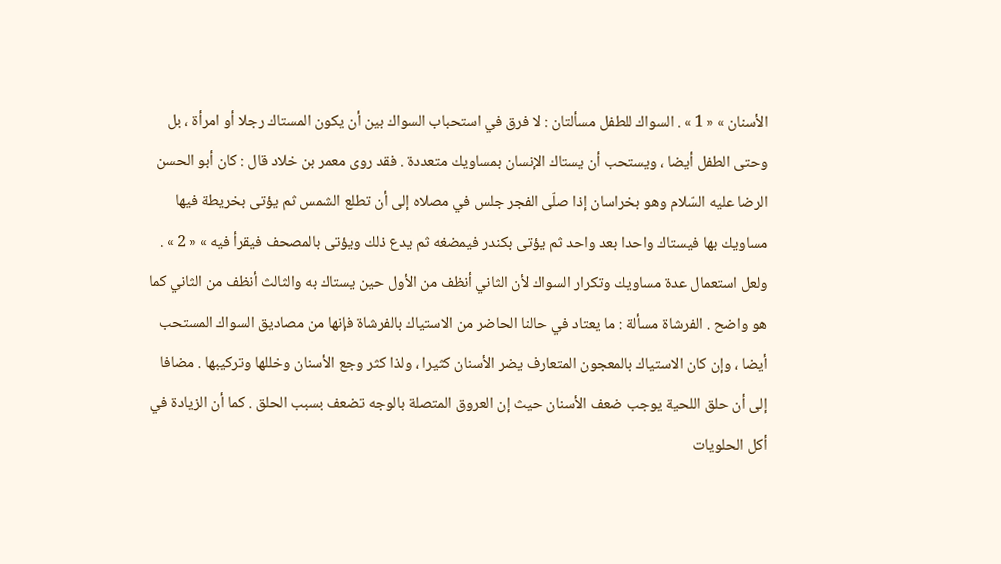الأسنان » « 1 » . السواك للطفل مسألتان : لا فرق في استحباب السواك بين أن يكون المستاك رجلا أو امرأة ، بل وحتى الطفل أيضا ، ويستحب أن يستاك الإنسان بمساويك متعددة . فقد روى معمر بن خلاد قال : كان أبو الحسن الرضا عليه السّلام وهو بخراسان إذا صلّى الفجر جلس في مصلاه إلى أن تطلع الشمس ثم يؤتى بخريطة فيها مساويك بها فيستاك واحدا بعد واحد ثم يؤتى بكندر فيمضغه ثم يدع ذلك ويؤتى بالمصحف فيقرأ فيه » « 2 » . ولعل استعمال عدة مساويك وتكرار السواك لأن الثاني أنظف من الأول حين يستاك به والثالث أنظف من الثاني كما هو واضح . الفرشاة مسألة : ما يعتاد في حالنا الحاضر من الاستياك بالفرشاة فإنها من مصاديق السواك المستحب أيضا ، وإن كان الاستياك بالمعجون المتعارف يضر الأسنان كثيرا ، ولذا كثر وجع الأسنان وخللها وتركيبها . مضافا إلى أن حلق اللحية يوجب ضعف الأسنان حيث إن العروق المتصلة بالوجه تضعف بسبب الحلق . كما أن الزيادة في أكل الحلويات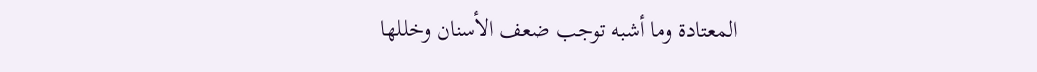المعتادة وما أشبه توجب ضعف الأسنان وخللها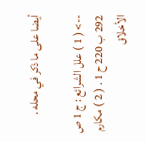أيضا على ما ذكر في محله .

--> ( 1 ) علل الشرائع : ج 1 ص 292 ب 220 ح 1 . ( 2 ) مكارم الأخلاق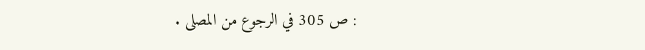: ص 305 في الرجوع من المصلى .